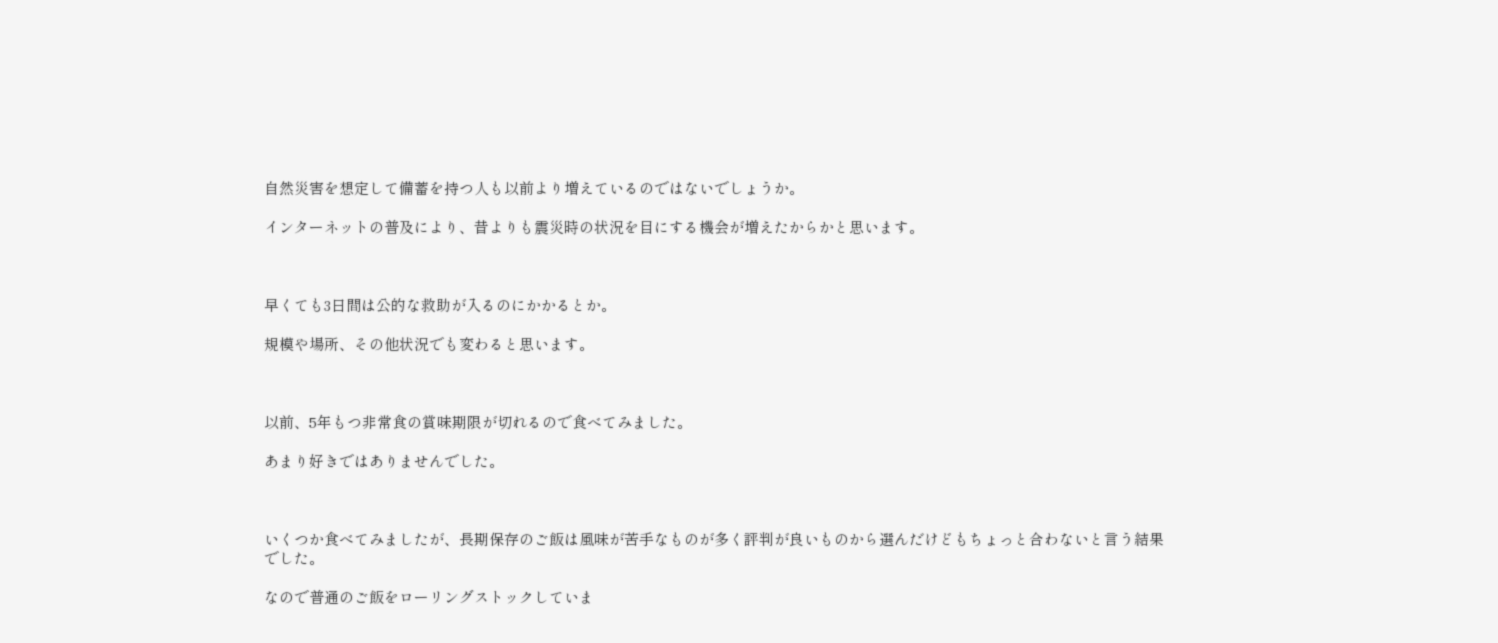自然災害を想定して備蓄を持つ人も以前より増えているのではないでしょうか。

インターネットの普及により、昔よりも震災時の状況を目にする機会が増えたからかと思います。



早くても3日間は公的な救助が入るのにかかるとか。

規模や場所、その他状況でも変わると思います。



以前、5年もつ非常食の賞味期限が切れるので食べてみました。

あまり好きではありませんでした。



いくつか食べてみましたが、長期保存のご飯は風味が苦手なものが多く評判が良いものから選んだけどもちょっと合わないと言う結果でした。

なので普通のご飯をローリングストックしていま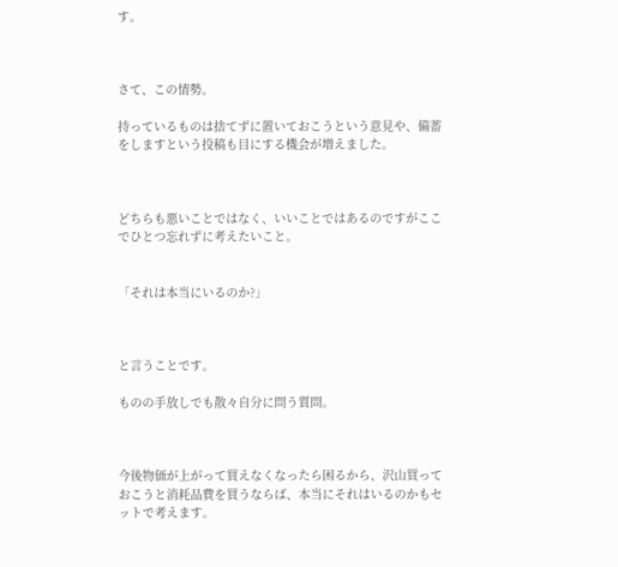す。



さて、この情勢。

持っているものは捨てずに置いておこうという意見や、備蓄をしますという投稿も目にする機会が増えました。



どちらも悪いことではなく、いいことではあるのですがここでひとつ忘れずに考えたいこと。


「それは本当にいるのか?」



と言うことです。

ものの手放しでも散々自分に問う質問。



今後物価が上がって買えなくなったら困るから、沢山買っておこうと消耗品費を買うならば、本当にそれはいるのかもセットで考えます。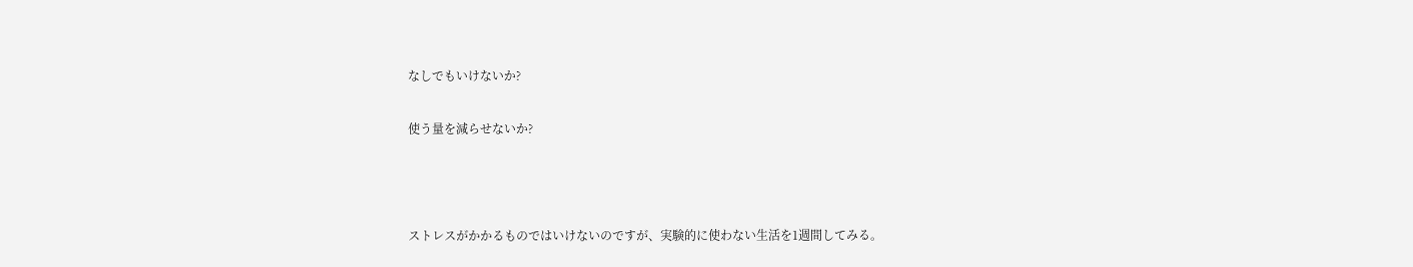なしでもいけないか?

使う量を減らせないか?



ストレスがかかるものではいけないのですが、実験的に使わない生活を1週間してみる。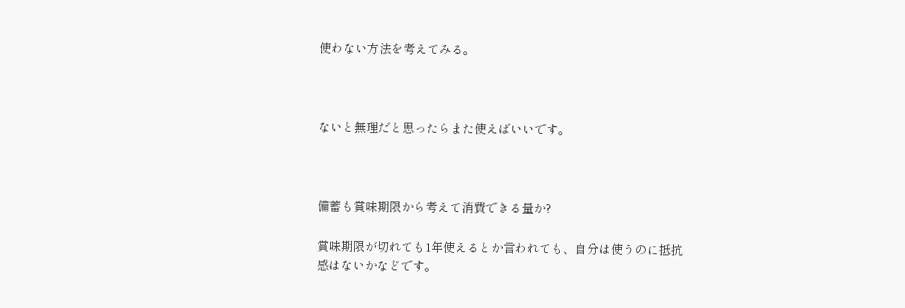使わない方法を考えてみる。



ないと無理だと思ったらまた使えばいいです。



備蓄も賞味期限から考えて消費できる量か?

賞味期限が切れても1年使えるとか言われても、自分は使うのに抵抗感はないかなどです。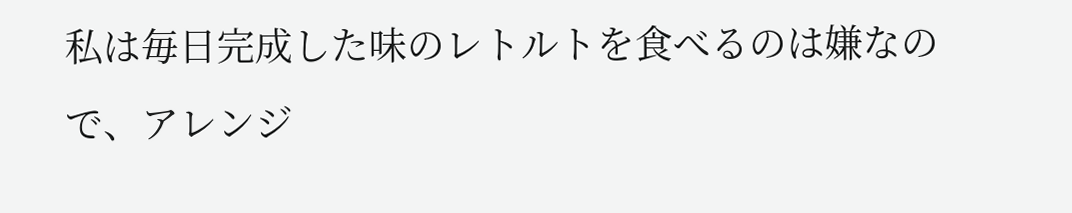私は毎日完成した味のレトルトを食べるのは嫌なので、アレンジ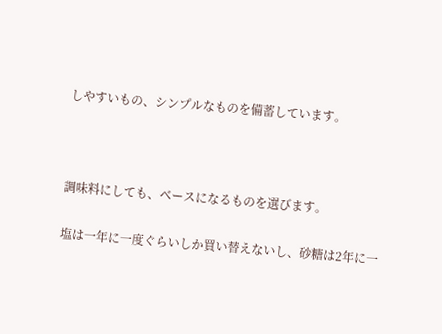しやすいもの、シンプルなものを備蓄しています。



調味料にしても、ベースになるものを選びます。

塩は一年に一度ぐらいしか買い替えないし、砂糖は2年に一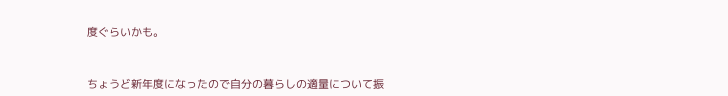度ぐらいかも。



ちょうど新年度になったので自分の暮らしの適量について振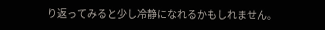り返ってみると少し冷静になれるかもしれません。